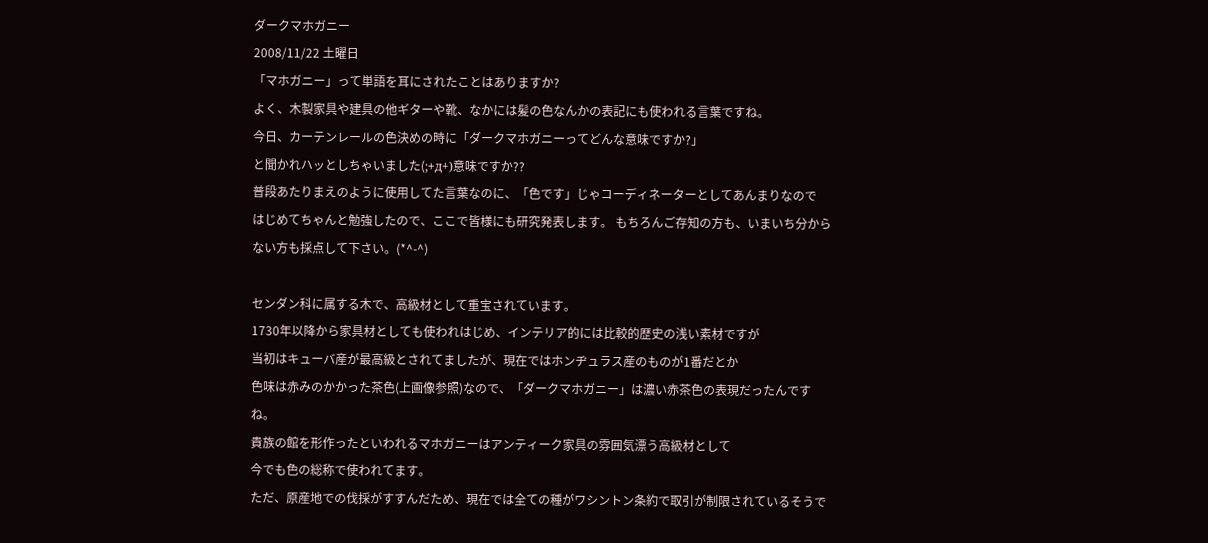ダークマホガニー
2008/11/22 土曜日
「マホガニー」って単語を耳にされたことはありますか?
よく、木製家具や建具の他ギターや靴、なかには髪の色なんかの表記にも使われる言葉ですね。
今日、カーテンレールの色決めの時に「ダークマホガニーってどんな意味ですか?」
と聞かれハッとしちゃいました(;+д+)意味ですか??
普段あたりまえのように使用してた言葉なのに、「色です」じゃコーディネーターとしてあんまりなので
はじめてちゃんと勉強したので、ここで皆様にも研究発表します。 もちろんご存知の方も、いまいち分からない方も採点して下さい。(*^-^)

センダン科に属する木で、高級材として重宝されています。
1730年以降から家具材としても使われはじめ、インテリア的には比較的歴史の浅い素材ですが
当初はキューバ産が最高級とされてましたが、現在ではホンヂュラス産のものが1番だとか
色味は赤みのかかった茶色(上画像参照)なので、「ダークマホガニー」は濃い赤茶色の表現だったんですね。
貴族の館を形作ったといわれるマホガニーはアンティーク家具の雰囲気漂う高級材として
今でも色の総称で使われてます。
ただ、原産地での伐採がすすんだため、現在では全ての種がワシントン条約で取引が制限されているそうで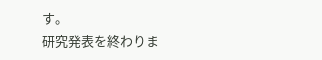す。
研究発表を終わりま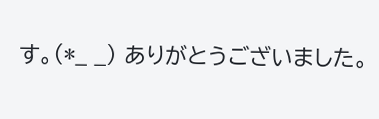す。(*_ _) ありがとうございました。